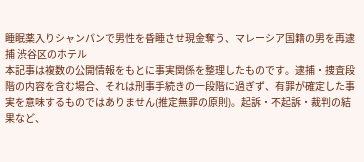睡眠薬入りシャンパンで男性を昏睡させ現金奪う、マレーシア国籍の男を再逮捕 渋谷区のホテル
本記事は複数の公開情報をもとに事実関係を整理したものです。逮捕・捜査段階の内容を含む場合、それは刑事手続きの一段階に過ぎず、有罪が確定した事実を意味するものではありません(推定無罪の原則)。起訴・不起訴・裁判の結果など、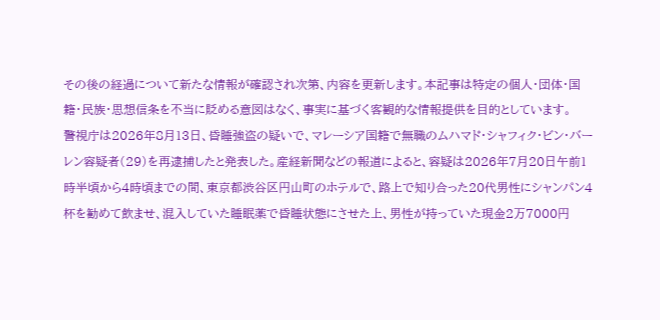その後の経過について新たな情報が確認され次第、内容を更新します。本記事は特定の個人・団体・国籍・民族・思想信条を不当に貶める意図はなく、事実に基づく客観的な情報提供を目的としています。
警視庁は2026年8月13日、昏睡強盗の疑いで、マレーシア国籍で無職のムハマド・シャフィク・ビン・バーレン容疑者(29)を再逮捕したと発表した。産経新聞などの報道によると、容疑は2026年7月20日午前1時半頃から4時頃までの間、東京都渋谷区円山町のホテルで、路上で知り合った20代男性にシャンパン4杯を勧めて飲ませ、混入していた睡眠薬で昏睡状態にさせた上、男性が持っていた現金2万7000円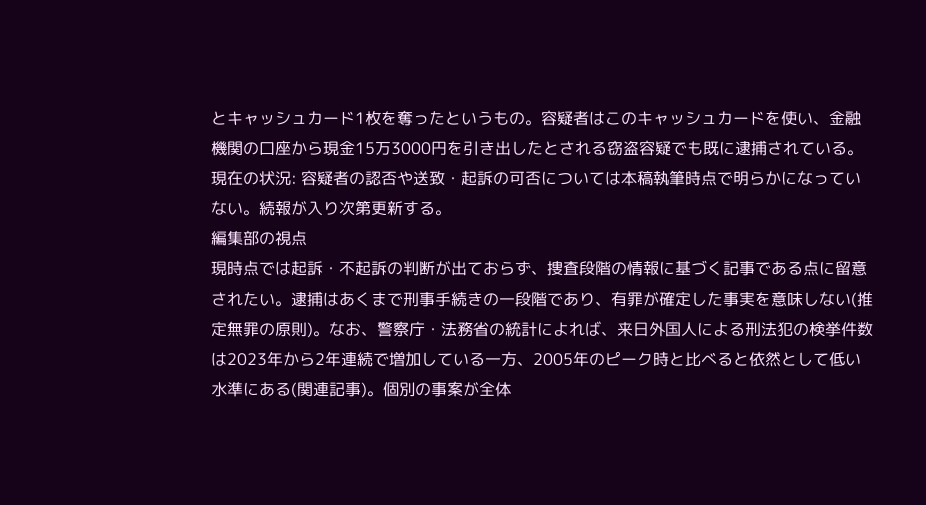とキャッシュカード1枚を奪ったというもの。容疑者はこのキャッシュカードを使い、金融機関の口座から現金15万3000円を引き出したとされる窃盗容疑でも既に逮捕されている。
現在の状況: 容疑者の認否や送致・起訴の可否については本稿執筆時点で明らかになっていない。続報が入り次第更新する。
編集部の視点
現時点では起訴・不起訴の判断が出ておらず、捜査段階の情報に基づく記事である点に留意されたい。逮捕はあくまで刑事手続きの一段階であり、有罪が確定した事実を意味しない(推定無罪の原則)。なお、警察庁・法務省の統計によれば、来日外国人による刑法犯の検挙件数は2023年から2年連続で増加している一方、2005年のピーク時と比べると依然として低い水準にある(関連記事)。個別の事案が全体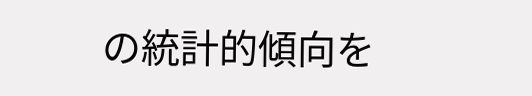の統計的傾向を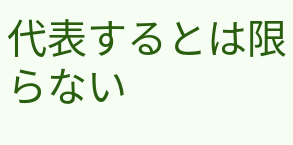代表するとは限らない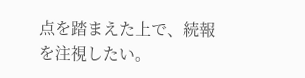点を踏まえた上で、続報を注視したい。